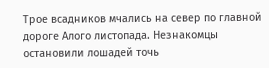Трое всадников мчались на север по главной дороге Алого листопада. Незнакомцы остановили лошадей точь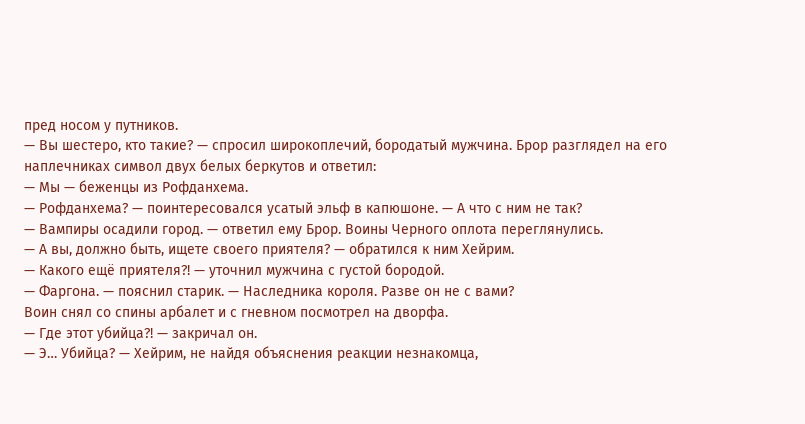пред носом у путников.
— Вы шестеро, кто такие? — спросил широкоплечий, бородатый мужчина. Брор разглядел на его наплечниках символ двух белых беркутов и ответил:
— Мы — беженцы из Рофданхема.
— Рофданхема? — поинтересовался усатый эльф в капюшоне. — А что с ним не так?
— Вампиры осадили город. — ответил ему Брор. Воины Черного оплота переглянулись.
— А вы, должно быть, ищете своего приятеля? — обратился к ним Хейрим.
— Какого ещё приятеля?! — уточнил мужчина с густой бородой.
— Фаргона. — пояснил старик. — Наследника короля. Разве он не с вами?
Воин снял со спины арбалет и с гневном посмотрел на дворфа.
— Где этот убийца?! — закричал он.
— Э… Убийца? — Хейрим, не найдя объяснения реакции незнакомца,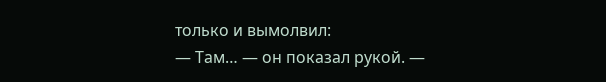только и вымолвил:
— Там… — он показал рукой. —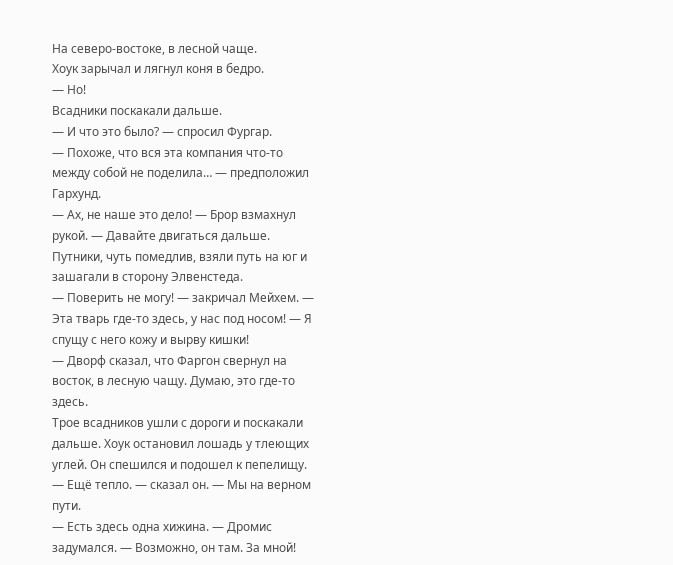На северо-востоке, в лесной чаще.
Хоук зарычал и лягнул коня в бедро.
— Но!
Всадники поскакали дальше.
— И что это было? — спросил Фургар.
— Похоже, что вся эта компания что-то между собой не поделила… — предположил Гархунд.
— Ах, не наше это дело! — Брор взмахнул рукой. — Давайте двигаться дальше.
Путники, чуть помедлив, взяли путь на юг и зашагали в сторону Элвенстеда.
— Поверить не могу! — закричал Мейхем. — Эта тварь где-то здесь, у нас под носом! — Я спущу с него кожу и вырву кишки!
— Дворф сказал, что Фаргон свернул на восток, в лесную чащу. Думаю, это где-то здесь.
Трое всадников ушли с дороги и поскакали дальше. Хоук остановил лошадь у тлеющих углей. Он спешился и подошел к пепелищу.
— Ещё тепло. — сказал он. — Мы на верном пути.
— Есть здесь одна хижина. — Дромис задумался. — Возможно, он там. За мной!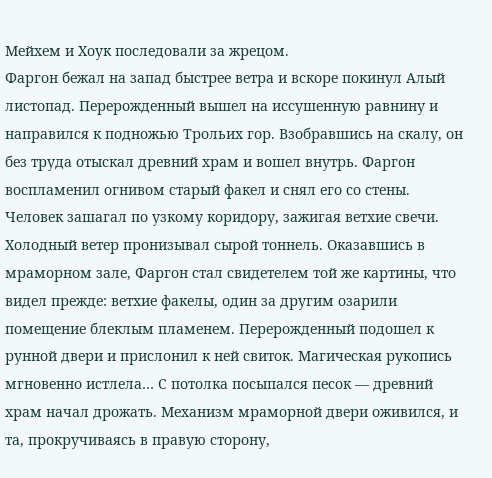Мейхем и Хоук последовали за жрецом.
Фаргон бежал на запад быстрее ветра и вскоре покинул Алый листопад. Перерожденный вышел на иссушенную равнину и направился к подножью Трольих гор. Взобравшись на скалу, он без труда отыскал древний храм и вошел внутрь. Фаргон воспламенил огнивом старый факел и снял его со стены. Человек зашагал по узкому коридору, зажигая ветхие свечи. Холодный ветер пронизывал сырой тоннель. Оказавшись в мраморном зале, Фаргон стал свидетелем той же картины, что видел прежде: ветхие факелы, один за другим озарили помещение блеклым пламенем. Перерожденный подошел к рунной двери и прислонил к ней свиток. Магическая рукопись мгновенно истлела… С потолка посыпался песок — древний храм начал дрожать. Механизм мраморной двери оживился, и та, прокручиваясь в правую сторону,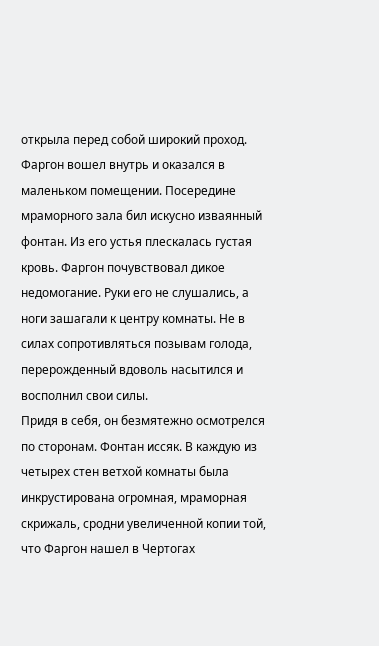открыла перед собой широкий проход. Фаргон вошел внутрь и оказался в маленьком помещении. Посередине мраморного зала бил искусно изваянный фонтан. Из его устья плескалась густая кровь. Фаргон почувствовал дикое недомогание. Руки его не слушались, а ноги зашагали к центру комнаты. Не в силах сопротивляться позывам голода, перерожденный вдоволь насытился и восполнил свои силы.
Придя в себя, он безмятежно осмотрелся по сторонам. Фонтан иссяк. В каждую из четырех стен ветхой комнаты была инкрустирована огромная, мраморная скрижаль, сродни увеличенной копии той, что Фаргон нашел в Чертогах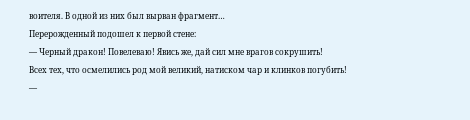воителя. В одной из них был вырван фрагмент…
Перерожденный подошел к первой стене:
— Черный дракон! Повелеваю! Явись же, дай сил мне врагов сокрушить!
Всех тех, что осмелились род мой великий, натиском чар и клинков погубить!
—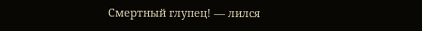Смертный глупец! — лился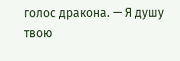голос дракона. — Я душу твою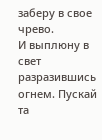заберу в свое чрево.
И выплюну в свет разразившись огнем. Пускай та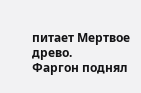питает Мертвое древо.
Фаргон поднял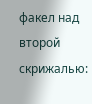факел над второй скрижалью: